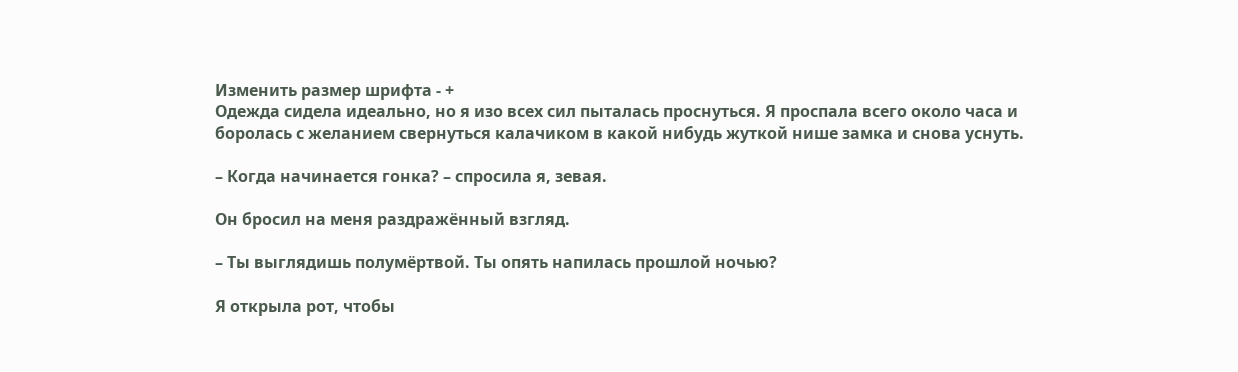Изменить размер шрифта - +
Одежда сидела идеально, но я изо всех сил пыталась проснуться. Я проспала всего около часа и боролась с желанием свернуться калачиком в какой нибудь жуткой нише замка и снова уснуть.

– Когда начинается гонка? – спросила я, зевая.

Он бросил на меня раздражённый взгляд.

– Ты выглядишь полумёртвой. Ты опять напилась прошлой ночью?

Я открыла рот, чтобы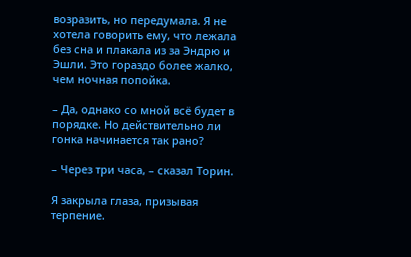возразить, но передумала. Я не хотела говорить ему, что лежала без сна и плакала из за Эндрю и Эшли. Это гораздо более жалко, чем ночная попойка.

– Да, однако со мной всё будет в порядке. Но действительно ли гонка начинается так рано?

– Через три часа, – сказал Торин.

Я закрыла глаза, призывая терпение.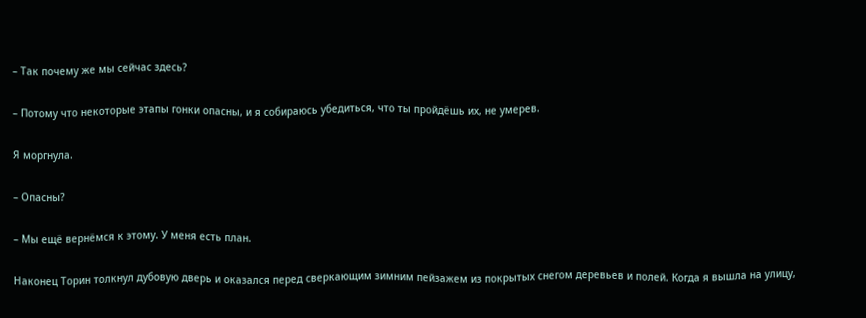– Так почему же мы сейчас здесь?

– Потому что некоторые этапы гонки опасны, и я собираюсь убедиться, что ты пройдёшь их, не умерев.

Я моргнула.

– Опасны?

– Мы ещё вернёмся к этому. У меня есть план.

Наконец Торин толкнул дубовую дверь и оказался перед сверкающим зимним пейзажем из покрытых снегом деревьев и полей. Когда я вышла на улицу,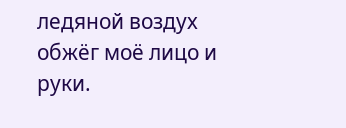ледяной воздух обжёг моё лицо и руки.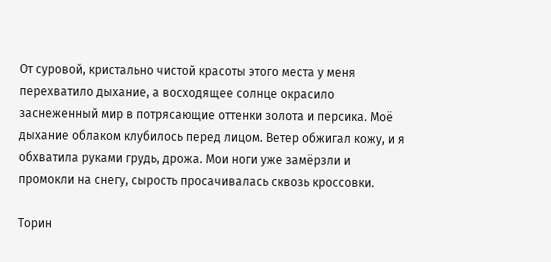От суровой, кристально чистой красоты этого места у меня перехватило дыхание, а восходящее солнце окрасило заснеженный мир в потрясающие оттенки золота и персика. Моё дыхание облаком клубилось перед лицом. Ветер обжигал кожу, и я обхватила руками грудь, дрожа. Мои ноги уже замёрзли и промокли на снегу, сырость просачивалась сквозь кроссовки.

Торин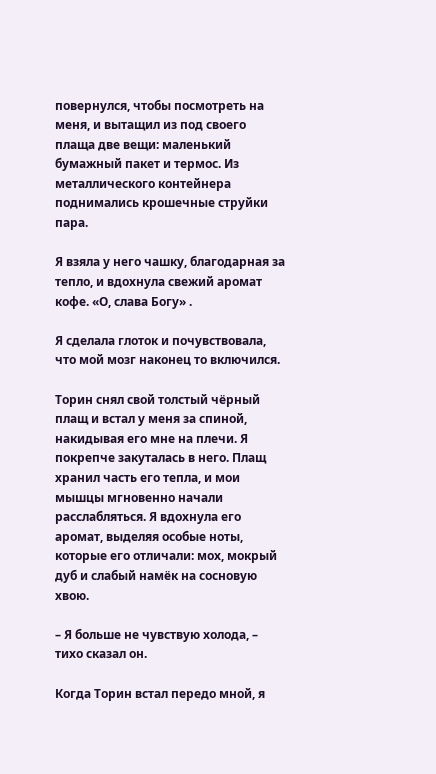повернулся, чтобы посмотреть на меня, и вытащил из под своего плаща две вещи: маленький бумажный пакет и термос. Из металлического контейнера поднимались крошечные струйки пара.

Я взяла у него чашку, благодарная за тепло, и вдохнула свежий аромат кофе. «О, слава Богу» .

Я сделала глоток и почувствовала, что мой мозг наконец то включился.

Торин снял свой толстый чёрный плащ и встал у меня за спиной, накидывая его мне на плечи. Я покрепче закуталась в него. Плащ хранил часть его тепла, и мои мышцы мгновенно начали расслабляться. Я вдохнула его аромат, выделяя особые ноты, которые его отличали: мох, мокрый дуб и слабый намёк на сосновую хвою.

– Я больше не чувствую холода, – тихо сказал он.

Когда Торин встал передо мной, я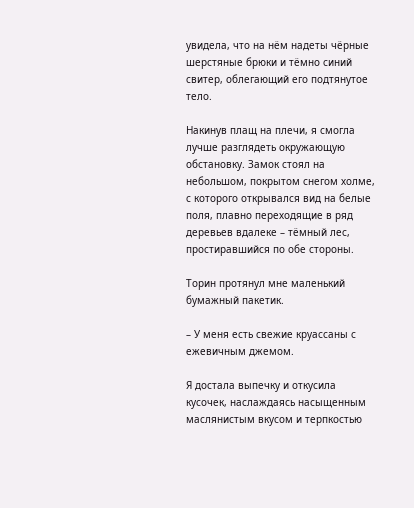увидела, что на нём надеты чёрные шерстяные брюки и тёмно синий свитер, облегающий его подтянутое тело.

Накинув плащ на плечи, я смогла лучше разглядеть окружающую обстановку. Замок стоял на небольшом, покрытом снегом холме, с которого открывался вид на белые поля, плавно переходящие в ряд деревьев вдалеке – тёмный лес, простиравшийся по обе стороны.

Торин протянул мне маленький бумажный пакетик.

– У меня есть свежие круассаны с ежевичным джемом.

Я достала выпечку и откусила кусочек, наслаждаясь насыщенным маслянистым вкусом и терпкостью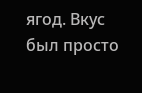ягод. Вкус был просто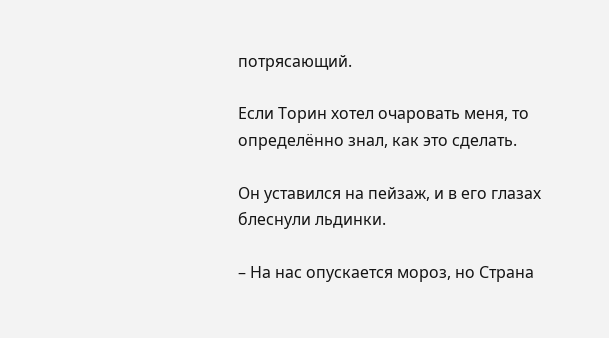потрясающий.

Если Торин хотел очаровать меня, то определённо знал, как это сделать.

Он уставился на пейзаж, и в его глазах блеснули льдинки.

– На нас опускается мороз, но Страна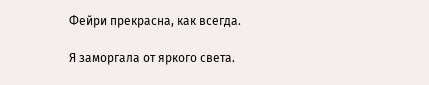Фейри прекрасна, как всегда.

Я заморгала от яркого света.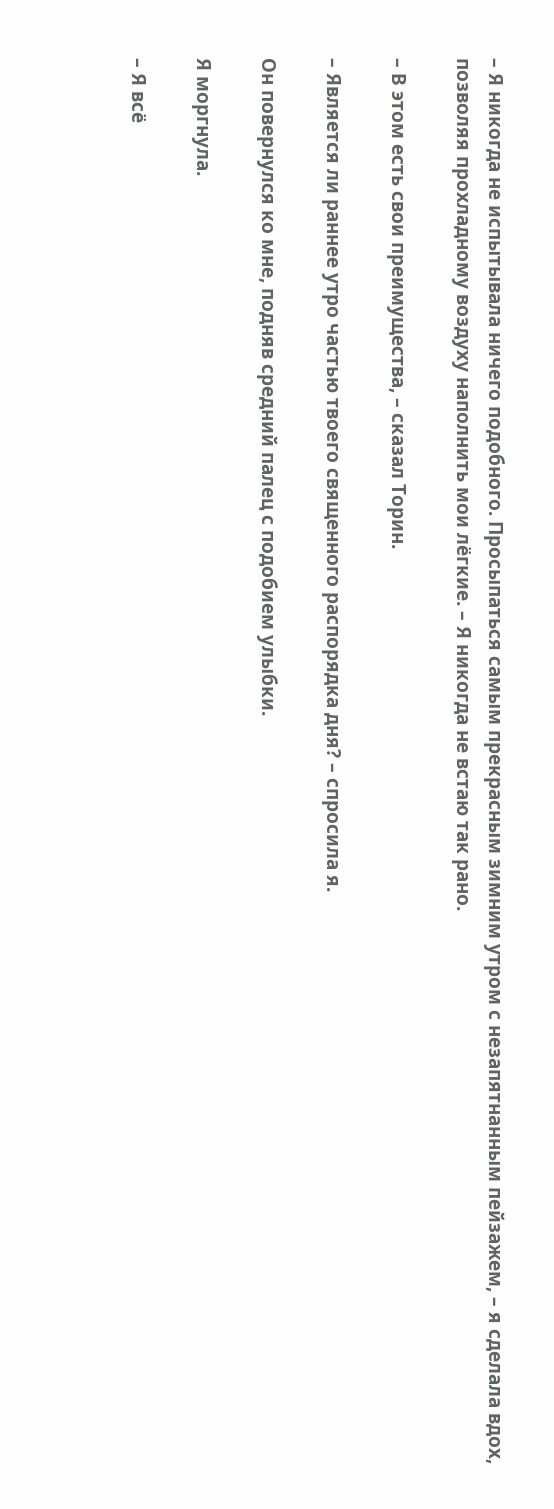– Я никогда не испытывала ничего подобного. Просыпаться самым прекрасным зимним утром с незапятнанным пейзажем, – я сделала вдох, позволяя прохладному воздуху наполнить мои лёгкие. – Я никогда не встаю так рано.

– В этом есть свои преимущества, – сказал Торин.

– Является ли раннее утро частью твоего священного распорядка дня? – спросила я.

Он повернулся ко мне, подняв средний палец с подобием улыбки.

Я моргнула.

– Я всё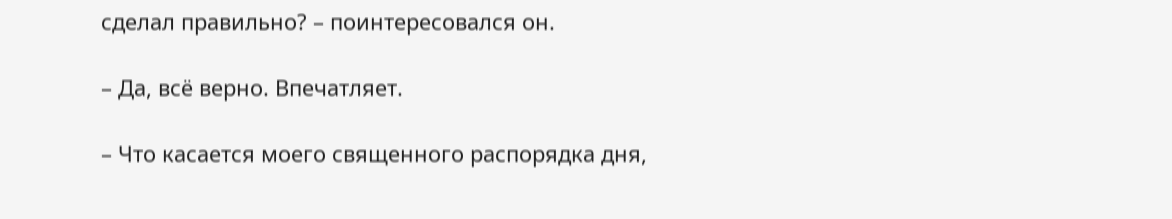сделал правильно? – поинтересовался он.

– Да, всё верно. Впечатляет.

– Что касается моего священного распорядка дня,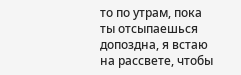то по утрам, пока ты отсыпаешься допоздна, я встаю на рассвете, чтобы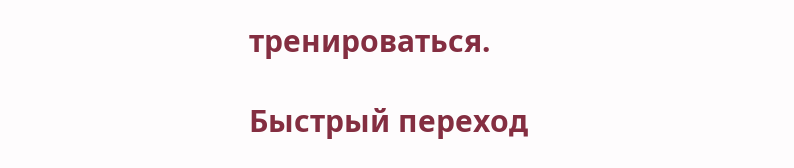тренироваться.

Быстрый переход